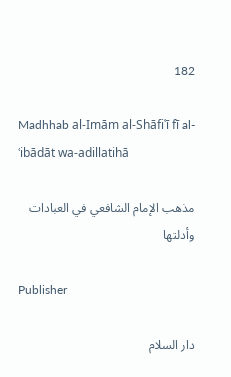182

Madhhab al-Imām al-Shāfiʿī fī al-ʿibādāt wa-adillatihā

مذهب الإمام الشافعي في العبادات وأدلتها

Publisher

دار السلام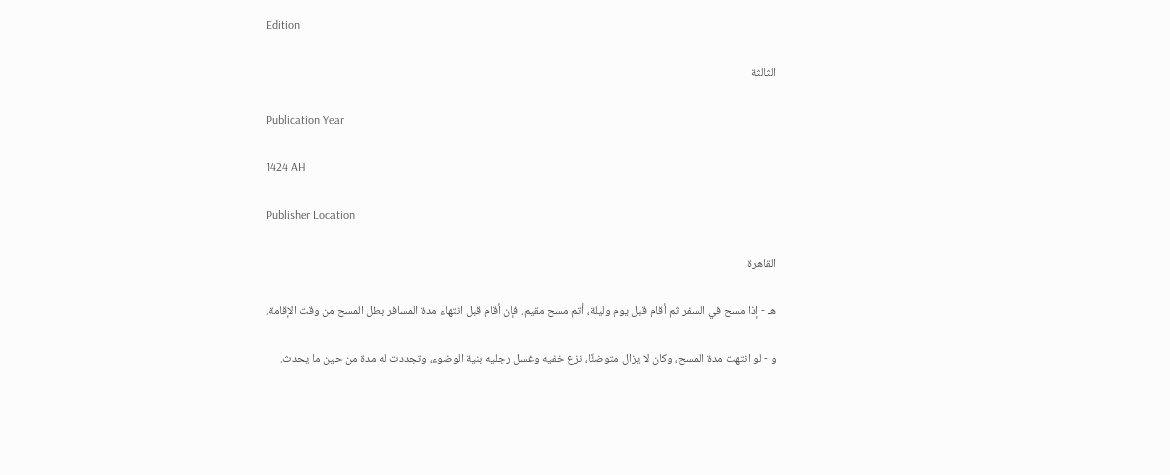Edition

الثالثة

Publication Year

1424 AH

Publisher Location

القاهرة

هـ - إذا مسح في السفر ثم أقام قبل يوم وليلة، أتم مسح مقيم. فإن أقام قبل انتهاء مدة المسافر بطل المسح من وقت الإقامة.

و - لو انتهت مدة المسح، وكان لا يزال متوضئًا، نزع خفيه وغسل رجليه بنية الوضوء، وتجددت له مدة من حين ما يحدث.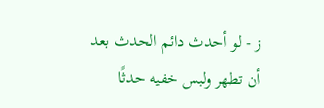ز - لو أحدث دائم الحدث بعد أن تطهر ولبس خفيه حدثًا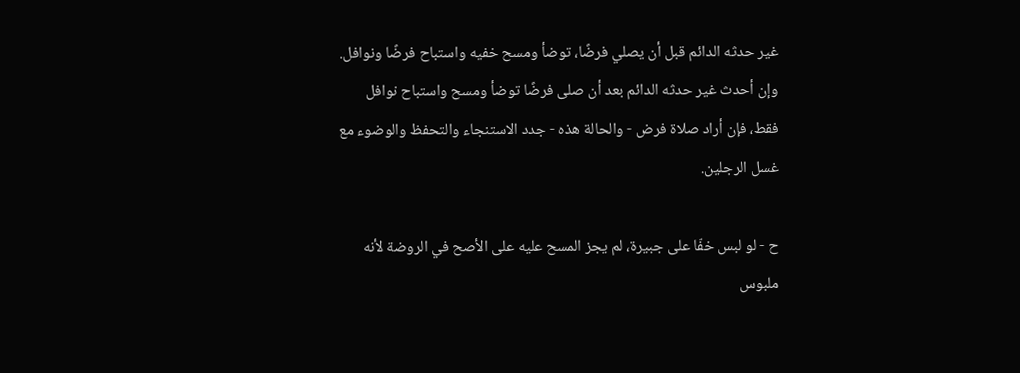غير حدثه الدائم قبل أن يصلي فرضًا، توضأ ومسح خفيه واستباح فرضًا ونوافل. وإن أحدث غير حدثه الدائم بعد أن صلى فرضًا توضأ ومسح واستباح نوافل فقط، فإن أراد صلاة فرض - والحالة هذه - جدد الاستنجاء والتحفظ والوضوء مع غسل الرجلين.

ح - لو لبس خفّا على جبيرة، لم يجز المسح عليه على الأصح في الروضة لأنه ملبوس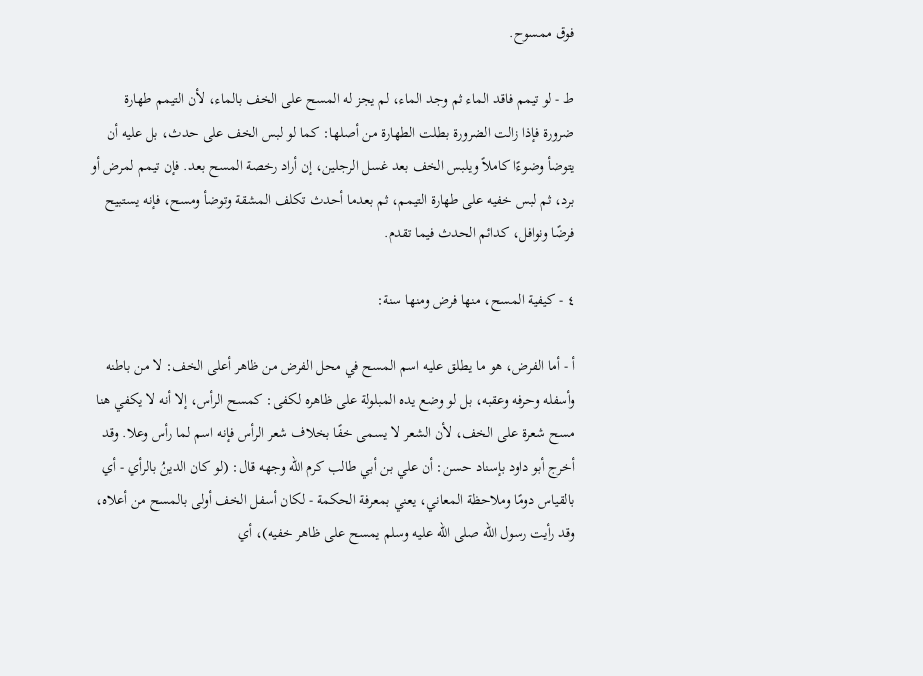فوق ممسوح.

ط - لو تيمم فاقد الماء ثم وجد الماء، لم يجز له المسح على الخف بالماء، لأن التيمم طهارة ضرورة فإذا زالت الضرورة بطلت الطهارة من أصلها: كما لو لبس الخف على حدث، بل عليه أن يتوضأ وضوءًا كاملاً ويلبس الخف بعد غسل الرجلين، إن أراد رخصة المسح بعد. فإن تيمم لمرض أو برد، ثم لبس خفيه على طهارة التيمم، ثم بعدما أحدث تكلف المشقة وتوضأ ومسح، فإنه يستبيح فرضًا ونوافل، كدائم الحدث فيما تقدم.

٤ - كيفية المسح، منها فرض ومنها سنة:

أ - أما الفرض، هو ما يطلق عليه اسم المسح في محل الفرض من ظاهر أعلى الخف: لا من باطنه وأسفله وحرفه وعقبه، بل لو وضع يده المبلولة على ظاهره لكفى: كمسح الرأس، إلا أنه لا يكفي هنا مسح شعرة على الخف، لأن الشعر لا يسمى خفًا بخلاف شعر الرأس فإنه اسم لما رأس وعلا. وقد أخرج أبو داود بإسناد حسن: أن علي بن أبي طالب كرم الله وجهه قال: (لو كان الدينُ بالرأي - أي بالقياس دومًا وملاحظة المعاني، يعني بمعرفة الحكمة - لكان أسفل الخف أولى بالمسح من أعلاه، وقد رأيت رسول الله صلى الله عليه وسلم يمسح على ظاهر خفيه)، أي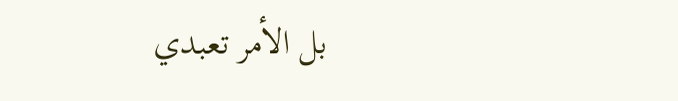بل الأمر تعبدي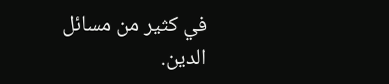في كثير من مسائل الدين.